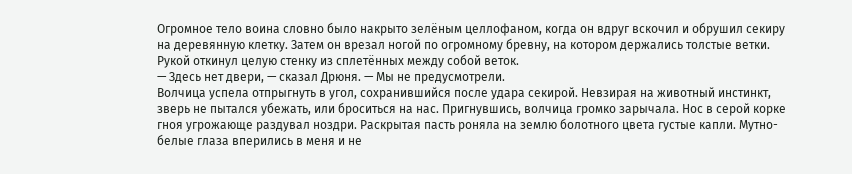Огромное тело воина словно было накрыто зелёным целлофаном, когда он вдруг вскочил и обрушил секиру на деревянную клетку. Затем он врезал ногой по огромному бревну, на котором держались толстые ветки. Рукой откинул целую стенку из сплетённых между собой веток.
— Здесь нет двери, — сказал Дрюня. — Мы не предусмотрели.
Волчица успела отпрыгнуть в угол, сохранившийся после удара секирой. Невзирая на животный инстинкт, зверь не пытался убежать, или броситься на нас. Пригнувшись, волчица громко зарычала. Нос в серой корке гноя угрожающе раздувал ноздри. Раскрытая пасть роняла на землю болотного цвета густые капли. Мутно-белые глаза вперились в меня и не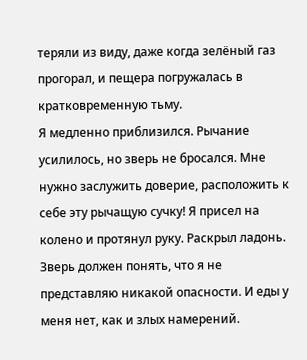теряли из виду, даже когда зелёный газ прогорал, и пещера погружалась в кратковременную тьму.
Я медленно приблизился. Рычание усилилось, но зверь не бросался. Мне нужно заслужить доверие, расположить к себе эту рычащую сучку! Я присел на колено и протянул руку. Раскрыл ладонь. Зверь должен понять, что я не представляю никакой опасности. И еды у меня нет, как и злых намерений.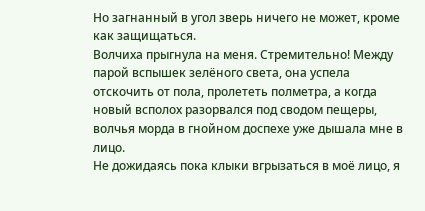Но загнанный в угол зверь ничего не может, кроме как защищаться.
Волчиха прыгнула на меня. Стремительно! Между парой вспышек зелёного света, она успела отскочить от пола, пролететь полметра, а когда новый всполох разорвался под сводом пещеры, волчья морда в гнойном доспехе уже дышала мне в лицо.
Не дожидаясь пока клыки вгрызаться в моё лицо, я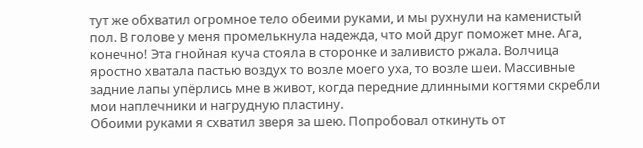тут же обхватил огромное тело обеими руками, и мы рухнули на каменистый пол. В голове у меня промелькнула надежда, что мой друг поможет мне. Ага, конечно! Эта гнойная куча стояла в сторонке и заливисто ржала. Волчица яростно хватала пастью воздух то возле моего уха, то возле шеи. Массивные задние лапы упёрлись мне в живот, когда передние длинными когтями скребли мои наплечники и нагрудную пластину.
Обоими руками я схватил зверя за шею. Попробовал откинуть от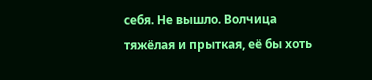себя. Не вышло. Волчица тяжёлая и прыткая, её бы хоть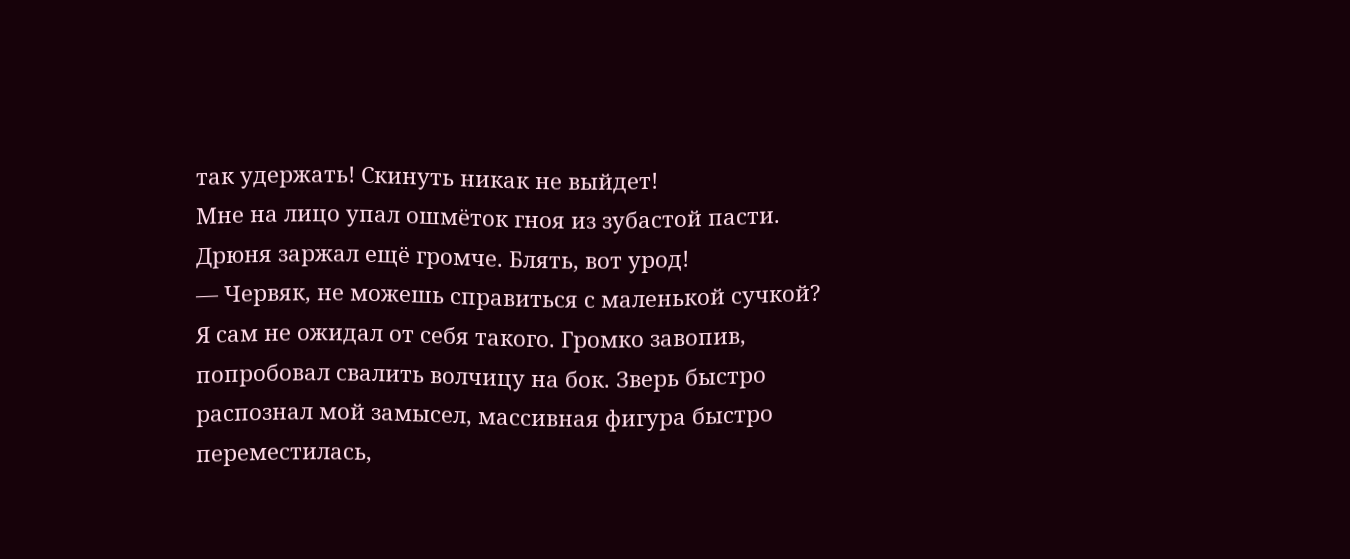так удержать! Скинуть никак не выйдет!
Мне на лицо упал ошмёток гноя из зубастой пасти. Дрюня заржал ещё громче. Блять, вот урод!
— Червяк, не можешь справиться с маленькой сучкой?
Я сам не ожидал от себя такого. Громко завопив, попробовал свалить волчицу на бок. Зверь быстро распознал мой замысел, массивная фигура быстро переместилась,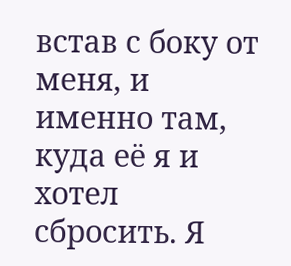встав с боку от меня, и именно там, куда её я и хотел сбросить. Я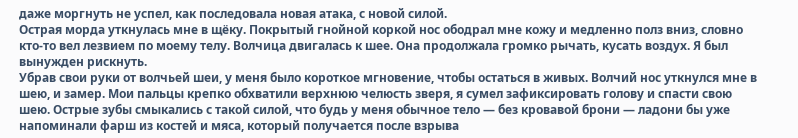даже моргнуть не успел, как последовала новая атака, с новой силой.
Острая морда уткнулась мне в щёку. Покрытый гнойной коркой нос ободрал мне кожу и медленно полз вниз, словно кто-то вел лезвием по моему телу. Волчица двигалась к шее. Она продолжала громко рычать, кусать воздух. Я был вынужден рискнуть.
Убрав свои руки от волчьей шеи, у меня было короткое мгновение, чтобы остаться в живых. Волчий нос уткнулся мне в шею, и замер. Мои пальцы крепко обхватили верхнюю челюсть зверя, я сумел зафиксировать голову и спасти свою шею. Острые зубы смыкались с такой силой, что будь у меня обычное тело — без кровавой брони — ладони бы уже напоминали фарш из костей и мяса, который получается после взрыва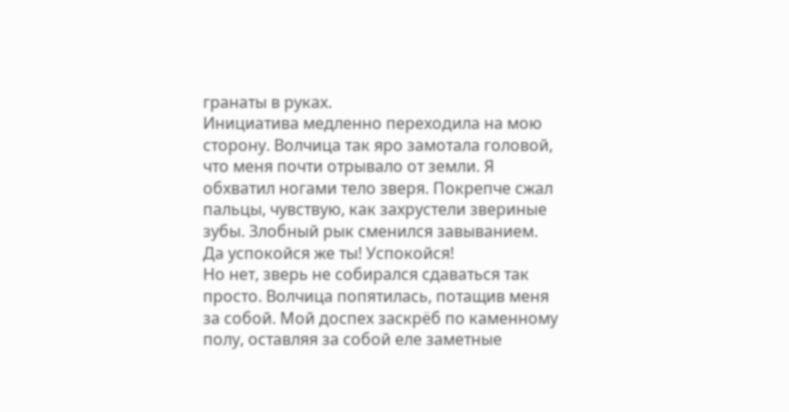гранаты в руках.
Инициатива медленно переходила на мою сторону. Волчица так яро замотала головой, что меня почти отрывало от земли. Я обхватил ногами тело зверя. Покрепче сжал пальцы, чувствую, как захрустели звериные зубы. Злобный рык сменился завыванием.
Да успокойся же ты! Успокойся!
Но нет, зверь не собирался сдаваться так просто. Волчица попятилась, потащив меня за собой. Мой доспех заскрёб по каменному полу, оставляя за собой еле заметные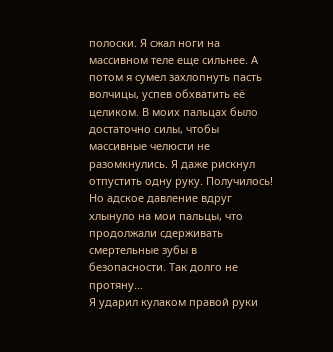полоски. Я сжал ноги на массивном теле еще сильнее. А потом я сумел захлопнуть пасть волчицы, успев обхватить её целиком. В моих пальцах было достаточно силы, чтобы массивные челюсти не разомкнулись. Я даже рискнул отпустить одну руку. Получилось! Но адское давление вдруг хлынуло на мои пальцы, что продолжали сдерживать смертельные зубы в безопасности. Так долго не протяну…
Я ударил кулаком правой руки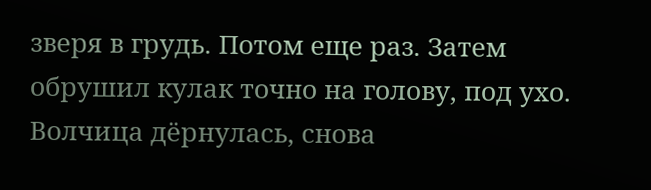зверя в грудь. Потом еще раз. Затем обрушил кулак точно на голову, под ухо. Волчица дёрнулась, снова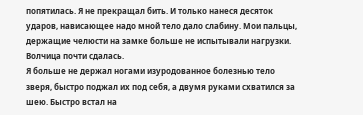попятилась. Я не прекращал бить. И только нанеся десяток ударов, нависающее надо мной тело дало слабину. Мои пальцы, держащие челюсти на замке больше не испытывали нагрузки. Волчица почти сдалась.
Я больше не держал ногами изуродованное болезнью тело зверя, быстро поджал их под себя, а двумя руками схватился за шею. Быстро встал на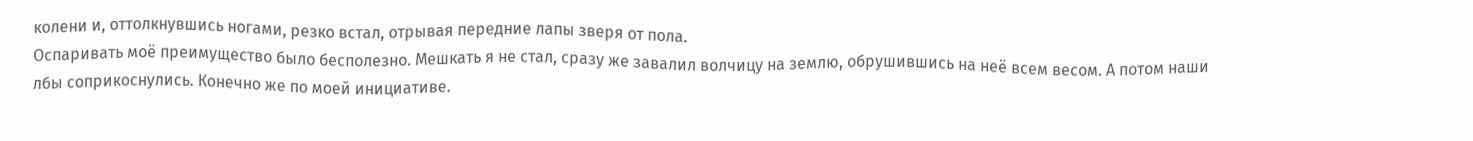колени и, оттолкнувшись ногами, резко встал, отрывая передние лапы зверя от пола.
Оспаривать моё преимущество было бесполезно. Мешкать я не стал, сразу же завалил волчицу на землю, обрушившись на неё всем весом. А потом наши лбы соприкоснулись. Конечно же по моей инициативе.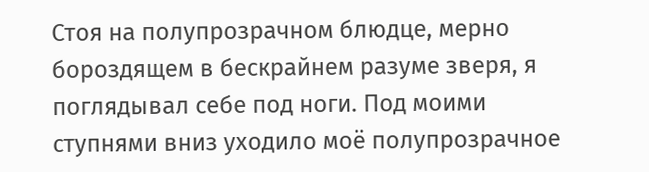Стоя на полупрозрачном блюдце, мерно бороздящем в бескрайнем разуме зверя, я поглядывал себе под ноги. Под моими ступнями вниз уходило моё полупрозрачное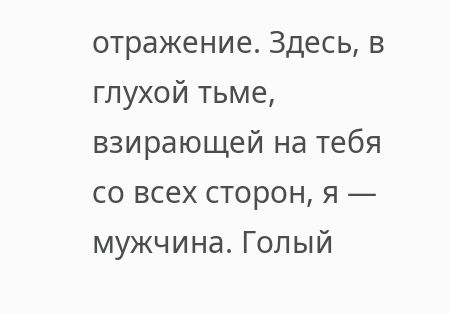отражение. Здесь, в глухой тьме, взирающей на тебя со всех сторон, я — мужчина. Голый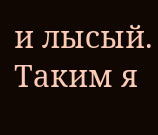и лысый. Таким я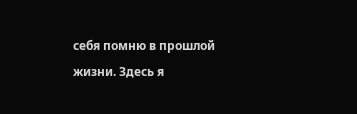себя помню в прошлой жизни. Здесь я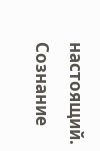настоящий. Сознание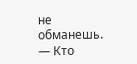не обманешь.
— Кто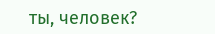ты, человек?